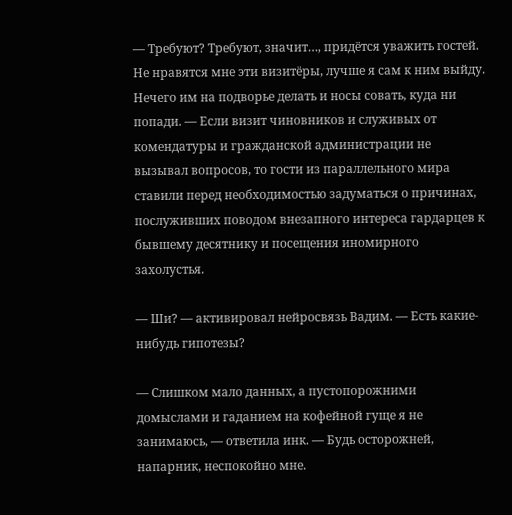— Требуют? Требуют, значит…, придётся уважить гостей. Не нравятся мне эти визитёры, лучше я сам к ним выйду. Нечего им на подворье делать и носы совать, куда ни попади. — Если визит чиновников и служивых от комендатуры и гражданской администрации не вызывал вопросов, то гости из параллельного мира ставили перед необходимостью задуматься о причинах, послуживших поводом внезапного интереса гардарцев к бывшему десятнику и посещения иномирного захолустья.

— Ши? — активировал нейросвязь Вадим. — Есть какие-нибудь гипотезы?

— Слишком мало данных, а пустопорожними домыслами и гаданием на кофейной гуще я не занимаюсь, — ответила инк. — Будь осторожней, напарник, неспокойно мне.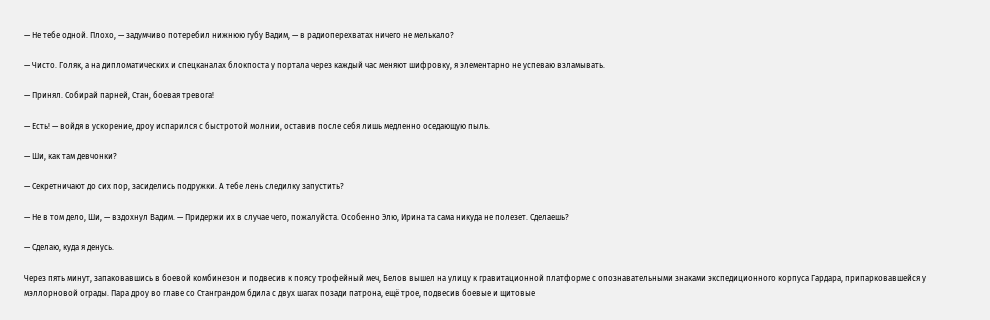— Не тебе одной. Плохо, — задумчиво потеребил нижнюю губу Вадим, — в радиоперехватах ничего не мелькало?

— Чисто. Голяк, а на дипломатических и спецканалах блокпоста у портала через каждый час меняют шифровку, я элементарно не успеваю взламывать.

— Принял. Собирай парней, Стан, боевая тревога!

— Есть! — войдя в ускорение, дроу испарился с быстротой молнии, оставив после себя лишь медленно оседающую пыль.

— Ши, как там девчонки?

— Секретничают до сих пор, засиделись подружки. А тебе лень следилку запустить?

— Не в том дело, Ши, — вздохнул Вадим. — Придержи их в случае чего, пожалуйста. Особенно Элю, Ирина та сама никуда не полезет. Сделаешь?

— Сделаю, куда я денусь.

Через пять минут, запаковавшись в боевой комбинезон и подвесив к поясу трофейный меч, Белов вышел на улицу к гравитационной платформе с опознавательными знаками экспедиционного корпуса Гардара, припарковавшейся у мэллорновой ограды. Пара дроу во главе со Станграндом бдила с двух шагах позади патрона, ещё трое, подвесив боевые и щитовые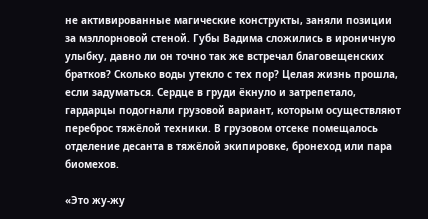не активированные магические конструкты, заняли позиции за мэллорновой стеной. Губы Вадима сложились в ироничную улыбку, давно ли он точно так же встречал благовещенских братков? Сколько воды утекло с тех пор? Целая жизнь прошла, если задуматься. Сердце в груди ёкнуло и затрепетало, гардарцы подогнали грузовой вариант, которым осуществляют переброс тяжёлой техники. В грузовом отсеке помещалось отделение десанта в тяжёлой экипировке, бронеход или пара биомехов.

«Это жу-жу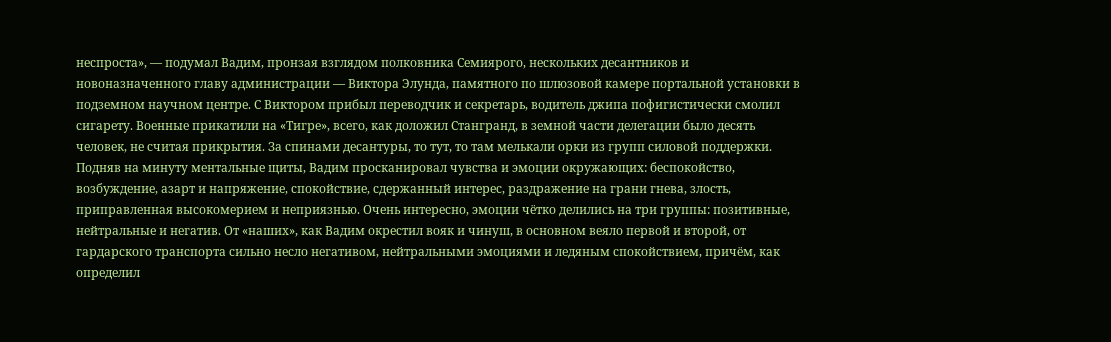неспроста», — подумал Вадим, пронзая взглядом полковника Семиярого, нескольких десантников и новоназначенного главу администрации — Виктора Элунда, памятного по шлюзовой камере портальной установки в подземном научном центре. С Виктором прибыл переводчик и секретарь, водитель джипа пофигистически смолил сигарету. Военные прикатили на «Тигре», всего, как доложил Стангранд, в земной части делегации было десять человек, не считая прикрытия. За спинами десантуры, то тут, то там мелькали орки из групп силовой поддержки. Подняв на минуту ментальные щиты, Вадим просканировал чувства и эмоции окружающих: беспокойство, возбуждение, азарт и напряжение, спокойствие, сдержанный интерес, раздражение на грани гнева, злость, приправленная высокомерием и неприязнью. Очень интересно, эмоции чётко делились на три группы: позитивные, нейтральные и негатив. От «наших», как Вадим окрестил вояк и чинуш, в основном веяло первой и второй, от гардарского транспорта сильно несло негативом, нейтральными эмоциями и ледяным спокойствием, причём, как определил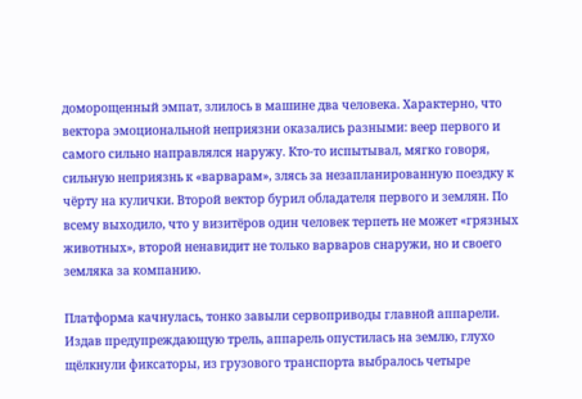доморощенный эмпат, злилось в машине два человека. Характерно, что вектора эмоциональной неприязни оказались разными: веер первого и самого сильно направлялся наружу. Кто-то испытывал, мягко говоря, сильную неприязнь к «варварам», злясь за незапланированную поездку к чёрту на кулички. Второй вектор бурил обладателя первого и землян. По всему выходило, что у визитёров один человек терпеть не может «грязных животных», второй ненавидит не только варваров снаружи, но и своего земляка за компанию.

Платформа качнулась, тонко завыли сервоприводы главной аппарели. Издав предупреждающую трель, аппарель опустилась на землю, глухо щёлкнули фиксаторы, из грузового транспорта выбралось четыре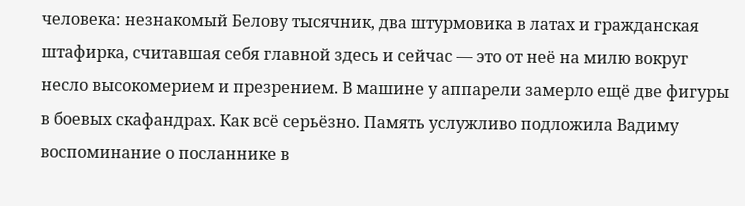человека: незнакомый Белову тысячник, два штурмовика в латах и гражданская штафирка, считавшая себя главной здесь и сейчас — это от неё на милю вокруг несло высокомерием и презрением. В машине у аппарели замерло ещё две фигуры в боевых скафандрах. Как всё серьёзно. Память услужливо подложила Вадиму воспоминание о посланнике в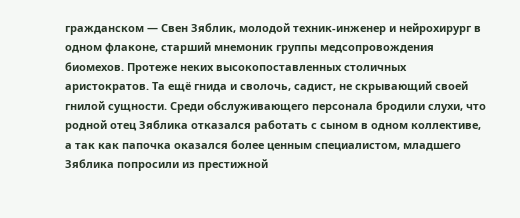гражданском — Свен Зяблик, молодой техник-инженер и нейрохирург в одном флаконе, старший мнемоник группы медсопровождения биомехов. Протеже неких высокопоставленных столичных аристократов. Та ещё гнида и сволочь, садист, не скрывающий своей гнилой сущности. Среди обслуживающего персонала бродили слухи, что родной отец Зяблика отказался работать с сыном в одном коллективе, а так как папочка оказался более ценным специалистом, младшего Зяблика попросили из престижной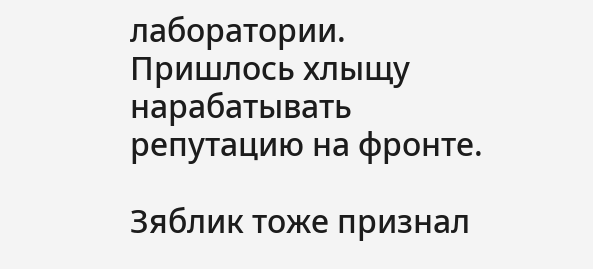лаборатории. Пришлось хлыщу нарабатывать репутацию на фронте.

Зяблик тоже признал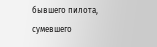бывшего пилота, сумевшего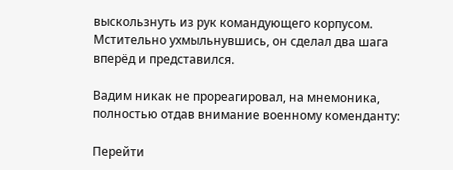выскользнуть из рук командующего корпусом. Мстительно ухмыльнувшись, он сделал два шага вперёд и представился.

Вадим никак не прореагировал, на мнемоника, полностью отдав внимание военному коменданту:

Перейти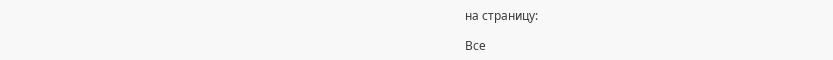на страницу:

Все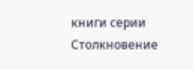книги серии Столкновение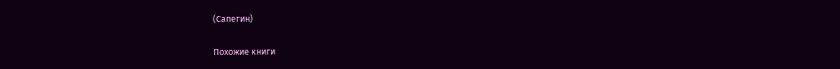(Сапегин)

Похожие книги